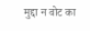मुद्दा न वोट का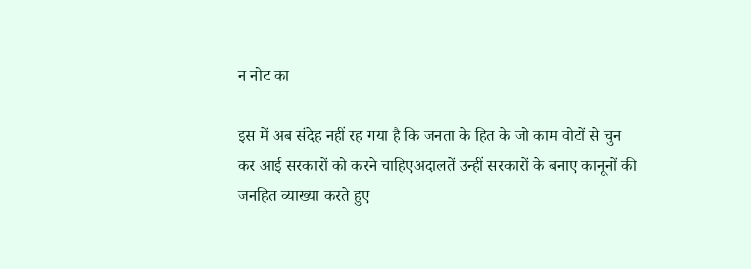न नोट का

इस में अब संदेह नहीं रह गया है कि जनता के हित के जो काम वोटों से चुन कर आई सरकारों को करने चाहिएअदालतें उन्हीं सरकारों के बनाए कानूनों की जनहित व्याख्या करते हुए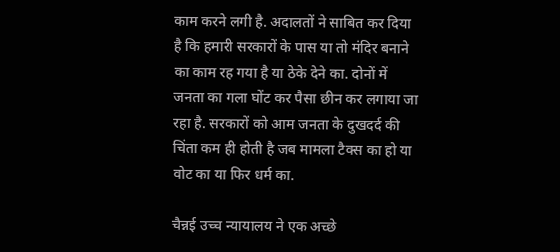काम करने लगी है. अदालतों ने साबित कर दिया है कि हमारी सरकारों के पास या तो मंदिर बनाने का काम रह गया है या ठेके देने का. दोनों में जनता का गला घोंट कर पैसा छीन कर लगाया जा रहा है. सरकारों को आम जनता के दुखदर्द की चिंता कम ही होती है जब मामला टैक्स का हो या वोट का या फिर धर्म का.

चैन्नई उच्च न्यायालय ने एक अच्छे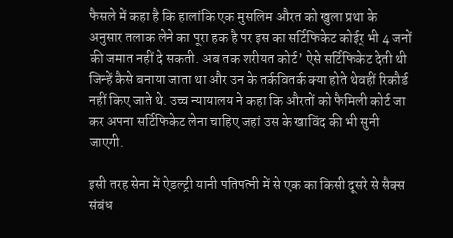फैसले में कहा है कि हालांकि एक मुसलिम औरत को खुला प्रथा के अनुसार तलाक लेने का पूरा हक है पर इस का सर्टिफिकेट कोईर् भी 4 जनों की जमात नहीं दे सकती. अब तक शरीयत कोर्ट’ ऐसे सर्टिफिकेट देती थी जिन्हें कैसे बनाया जाता था और उन के तर्कवितर्क क्या होते थेवहीं रिकौर्ड नहीं किए जाते थे. उच्च न्यायालय ने कहा कि औरतों को फैमिली कोर्ट जा कर अपना सर्टिफिकेट लेना चाहिए जहां उस के खाविंद की भी सुनी जाएगी.

इसी तरह सेना में ऐडल्ट्री यानी पतिपत्नी में से एक का किसी दूसरे से सैक्स संबंध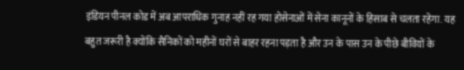इंडियन पीनल कोड में अब आपराधिक गुनाह नहीं रह गया होसेनाओं में सेना कानूनों के हिसाब से चलता रहेगा. यह बहुत जरूरी है क्योंकि सैनिकों को महीनों घरों से बाहर रहना पड़ता है और उन के पास उन के पीछे बीवियों के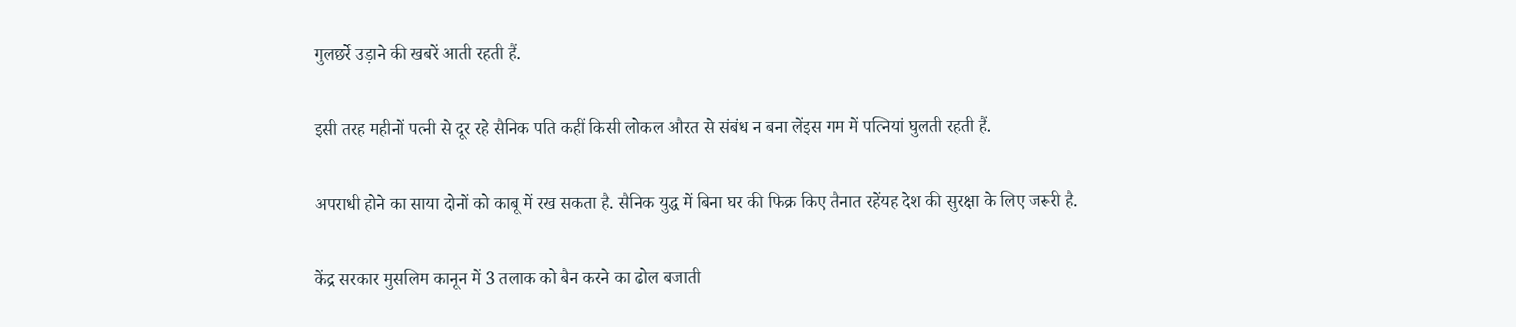गुलछर्रे उड़ाने की खबरें आती रहती हैं.

इसी तरह महीनों पत्नी से दूर रहे सैनिक पति कहीं किसी लोकल औरत से संबंध न बना लेंइस गम में पत्नियां घुलती रहती हैं.

अपराधी होने का साया दोनों को काबू में रख सकता है. सैनिक युद्ध में बिना घर की फिक्र किए तैनात रहेंयह देश की सुरक्षा के लिए जरूरी है.

केंद्र सरकार मुसलिम कानून में 3 तलाक को बैन करने का ढोल बजाती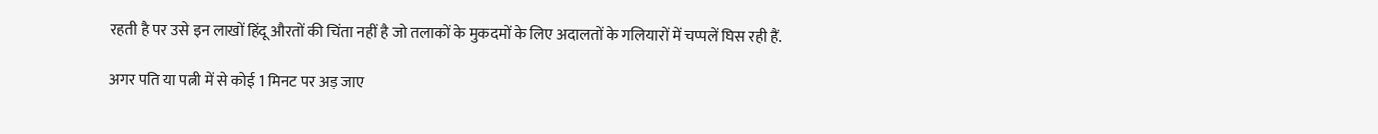रहती है पर उसे इन लाखों हिंदू औरतों की चिंता नहीं है जो तलाकों के मुकदमों के लिए अदालतों के गलियारों में चप्पलें घिस रही हैं.

अगर पति या पत्नी में से कोई 1 मिनट पर अड़ जाए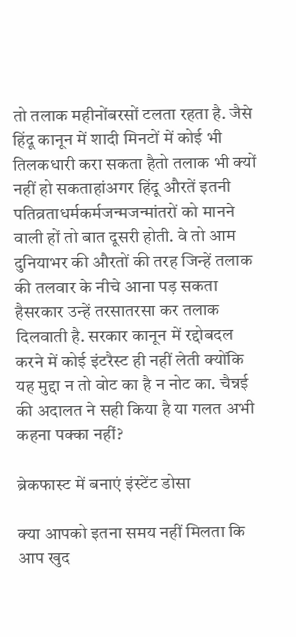तो तलाक महीनोंबरसों टलता रहता है. जैसे हिंदू कानून में शादी मिनटों में कोई भी तिलकधारी करा सकता हैतो तलाक भी क्यों नहीं हो सकताहांअगर हिंदू औरतें इतनी पतिव्रताधर्मकर्मजन्मजन्मांतरों को मानने वाली हों तो बात दूसरी होती. वे तो आम दुनियाभर की औरतों की तरह जिन्हें तलाक की तलवार के नीचे आना पड़ सकता हैसरकार उन्हें तरसातरसा कर तलाक दिलवाती है. सरकार कानून में रद्दोबदल करने में कोई इंटरैस्ट ही नहीं लेती क्योंकि यह मुद्दा न तो वोट का है न नोट का. चैन्नई की अदालत ने सही किया है या गलत अभी कहना पक्का नहीं?

ब्रेकफास्‍ट में बनाएं इंस्‍टेंट डोसा

क्‍या आपको इतना समय नहीं मिलता कि आप खुद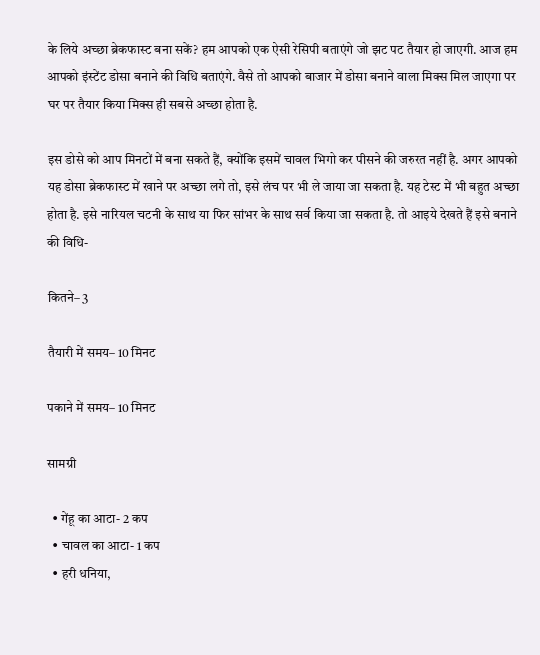के लिये अच्‍छा ब्रेकफास्‍ट बना सकें? हम आपको एक ऐसी रेसिपी बताएंगे जो झट पट तैयार हो जाएगी. आज हम आपको इंस्‍टेंट डोसा बनाने की विधि बताएंगे. वैसे तो आपको बाजार में डोसा बनाने वाला मिक्स मिल जाएगा पर घर पर तैयार किया मिक्स ही सबसे अच्‍छा होता है.

इस डोसे को आप मिनटों में बना सकते हैं, क्‍योंकि इसमें चावल भिगो कर पीसने की जरुरत नहीं है. अगर आपको यह डोसा ब्रेकफास्‍ट में खाने पर अच्‍छा लगे तो, इसे लंच पर भी ले जाया जा सकता है. यह टेस्‍ट में भी बहुत अच्‍छा होता है. इसे नारियल चटनी के साथ या फिर सांभर के साथ सर्व किया जा सकता है. तो आइये देखते हैं इसे बनाने की विधि-

कितने– 3

तैयारी में समय– 10 मिनट

पकाने में समय– 10 मिनट

सामग्री

  • गेंहू का आटा- 2 कप
  • चावल का आटा- 1 कप
  • हरी धनिया,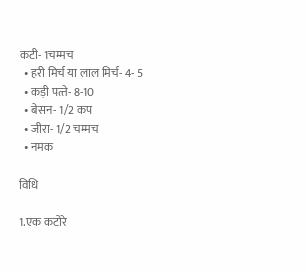कटी- 1चम्‍मच
  • हरी मिर्च या लाल मिर्च- 4- 5
  • कड़ी पत्‍ते- 8-10
  • बेसन- 1/2 कप
  • जीरा- 1/2 चम्‍मच
  • नमक

विधि

1.एक कटोरे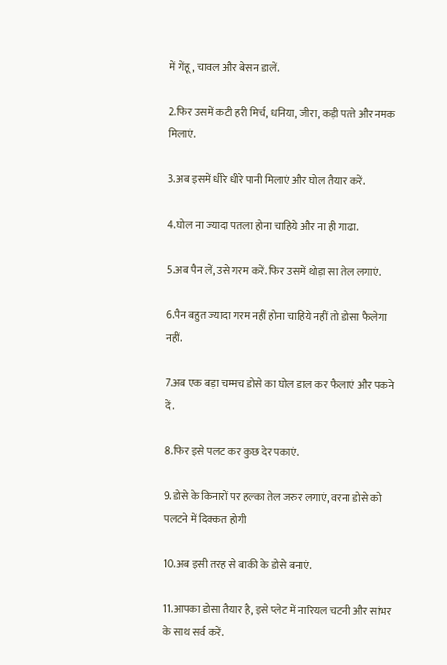में गेंहू, चावल और बेसन डालें.

2.फिर उसमें कटी हरी मिर्च, धनिया, जीरा, कड़ी पत्‍ते और नमक मिलाएं.

3.अब इसमें धीरे धीरे पानी मिलाएं और घोल तैयार करें.

4.घोल ना ज्‍यादा पतला होना चाहिये और ना ही गाढा.

5.अब पैन लें, उसे गरम करें. फिर उसमें थोड़ा सा तेल लगाएं.

6.पैन बहुत ज्‍यादा गरम नहीं होना चाहिये नहीं तो डोसा फैलेगा नहीं.

7.अब एक बड़ा चम्‍मच डोसे का घोल डाल कर फैलाएं और पकने दें.

8.फिर इसे पलट कर कुछ देर पकाएं.

9.डोसे के किनारों पर हल्‍का तेल जरुर लगाएं, वरना डोसे को पलटने में दिक्कत होगी

10.अब इसी तरह से बाकी के डोसे बनाएं.

11.आपका डोसा तैयार है, इसे प्‍लेट में नारियल चटनी और सांभर के साथ सर्व करें.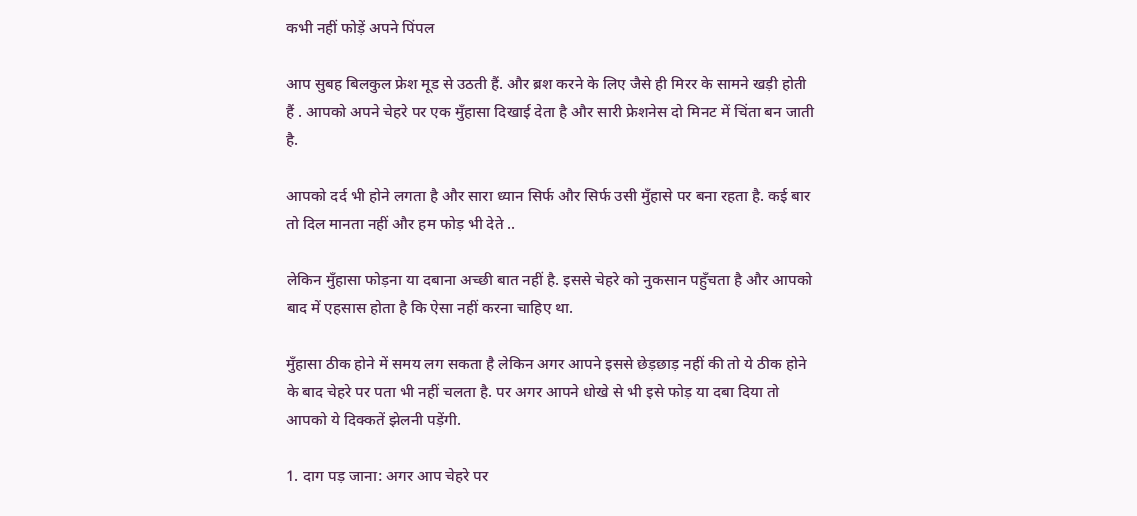कभी नहीं फोड़ें अपने पिंपल

आप सुबह बिलकुल फ्रेश मूड से उठती हैं. और ब्रश करने के लिए जैसे ही मिरर के सामने खड़ी होती हैं . आपको अपने चेहरे पर एक मुँहासा दिखाई देता है और सारी फ्रेशनेस दो मिनट में चिंता बन जाती है.

आपको दर्द भी होने लगता है और सारा ध्‍यान सिर्फ और सिर्फ उसी मुँहासे पर बना रहता है. कई बार तो दिल मानता नहीं और हम फोड़ भी देते ..

लेकिन मुँहासा फोड़ना या दबाना अच्‍छी बात नहीं है. इससे चेहरे को नुकसान पहुँचता है और आपको बाद में एहसास होता है कि ऐसा नहीं करना चाहिए था.

मुँहासा ठीक होने में समय लग सकता है लेकिन अगर आपने इससे छेड़छाड़ नहीं की तो ये ठीक होने के बाद चेहरे पर पता भी नहीं चलता है. पर अगर आपने धोखे से भी इसे फोड़ या दबा दिया तो आपको ये दिक्‍कतें झेलनी पड़ेंगी.

1. दाग पड़ जाना: अगर आप चेहरे पर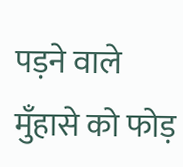पड़ने वाले मुँहासे को फोड़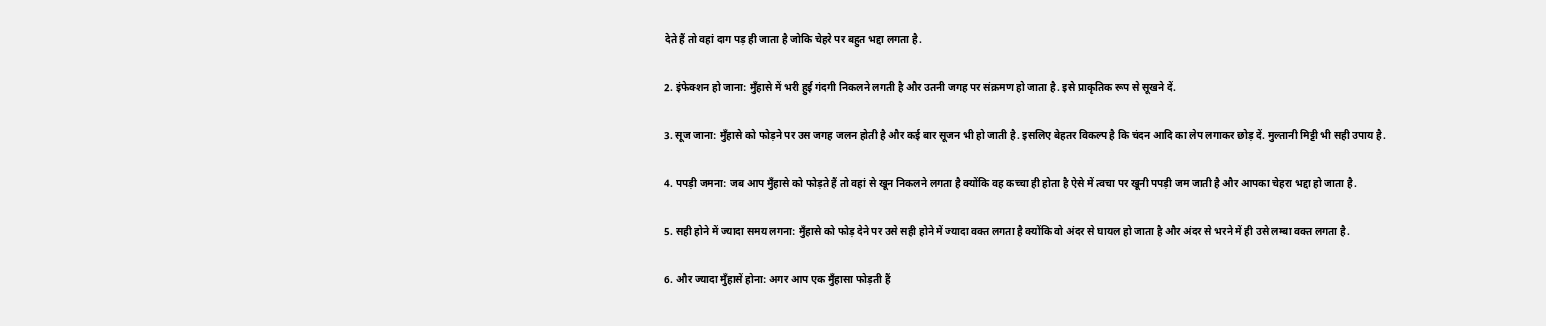देते हैं तो वहां दाग पड़ ही जाता है जोकि चेहरे पर बहुत भद्दा लगता है.

2. इंफेक्‍शन हो जाना: मुँहासे में भरी हुई गंदगी निकलने लगती है और उतनी जगह पर संक्रमण हो जाता है. इसे प्राकृतिक रूप से सूखने दें.

3. सूज जाना: मुँहासे को फोड़ने पर उस जगह जलन होती है और कई बार सूजन भी हो जाती है. इसलिए बेहतर विकल्‍प है कि चंदन आदि का लेप लगाकर छोड़ दें. मुल्‍तानी मिट्टी भी सही उपाय है.

4. पपड़ी जमना: जब आप मुँहासे को फोड़ते हैं तो वहां से खून निकलने लगता है क्‍योंकि वह कच्‍चा ही होता है ऐसे में त्‍वचा पर खूनी पपड़ी जम जाती है और आपका चेहरा भद्दा हो जाता है.

5. सही होने में ज्‍यादा समय लगना: मुँहासे को फोड़ देने पर उसे सही होने में ज्‍यादा वक्‍त लगता है क्‍योंकि वो अंदर से घायल हो जाता है और अंदर से भरने में ही उसे लम्‍बा वक्‍त लगता है.

6. और ज्‍यादा मुँहासें होना: अगर आप एक मुँहासा फोड़ती हैं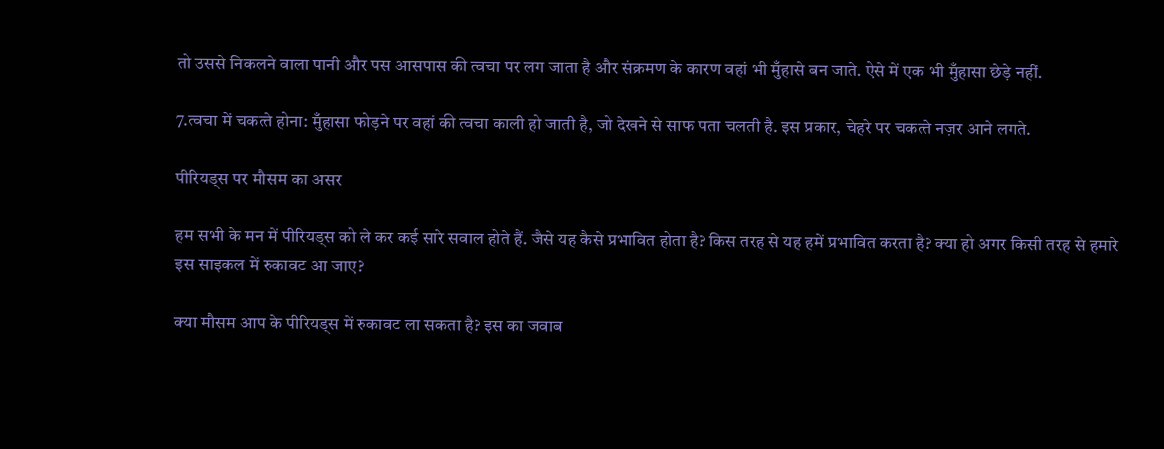तो उससे निकलने वाला पानी और पस आसपास की त्‍वचा पर लग जाता है और संक्रमण के कारण वहां भी मुँहासे बन जाते. ऐसे में एक भी मुँहासा छेड़े नहीं.

7.त्‍वचा में चकत्‍ते होना: मुँहासा फोड़ने पर वहां की त्‍वचा काली हो जाती है, जो देखने से साफ पता चलती है. इस प्रकार, चेहरे पर चकत्‍ते नज़र आने लगते.

पीरियड्स पर मौसम का असर

हम सभी के मन में पीरियड्स को ले कर कई सारे सवाल होते हैं. जैसे यह कैसे प्रभावित होता है? किस तरह से यह हमें प्रभावित करता है? क्या हो अगर किसी तरह से हमारे इस साइकल में रुकावट आ जाए?

क्या मौसम आप के पीरियड्स में रुकावट ला सकता है? इस का जवाब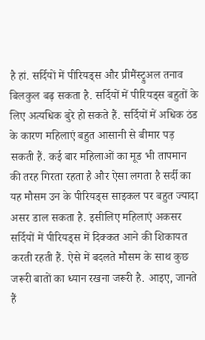है हां. सर्दियों में पीरियड्स और प्रीमैंस्ट्रुअल तनाव बिलकुल बढ़ सकता है. सर्दियों में पीरियड्स बहुतों के लिए अत्यधिक बुरे हो सकते हैं. सर्दियों में अधिक ठंड के कारण महिलाएं बहुत आसानी से बीमार पड़ सकती हैं. कई बार महिलाओं का मूड भी तापमान की तरह गिरता रहता है और ऐसा लगता है सर्दी का यह मौसम उन के पीरियड्स साइकल पर बहुत ज्यादा असर डाल सकता है. इसीलिए महिलाएं अकसर सर्दियों में पीरियड्स में दिक्कत आने की शिकायत करती रहती हैं. ऐसे में बदलते मौसम के साथ कुछ जरूरी बातों का ध्यान रखना जरूरी है. आइए, जानते हैं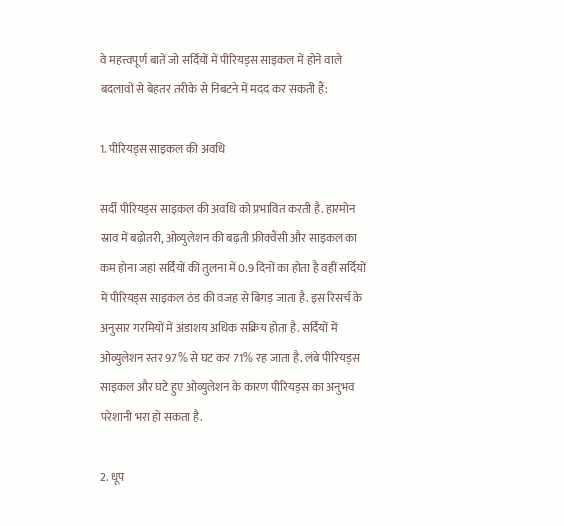वे महत्त्वपूर्ण बातें जो सर्दियों में पीरियड्स साइकल में होने वाले बदलावों से बेहतर तरीके से निबटने में मदद कर सकती हैं:

1. पीरियड्स साइकल की अवधि

सर्दी पीरियड्स साइकल की अवधि को प्रभावित करती है. हारमोन स्राव में बढ़ोतरी, ओव्युलेशन की बढ़ती फ्रीक्वैंसी और साइकल का कम होना जहां सर्दियों की तुलना में 0.9 दिनों का होता है वहीं सर्दियों में पीरियड्स साइकल ठंड की वजह से बिगड़ जाता है. इस रिसर्च के अनुसार गरमियों में अंडाशय अधिक सक्रिय होता है. सर्दियों में ओव्युलेशन स्तर 97% से घट कर 71% रह जाता है. लंबे पीरियड्स साइकल और घटे हुए ओव्युलेशन के कारण पीरियड्स का अनुभव परेशानी भरा हो सकता है.

2. धूप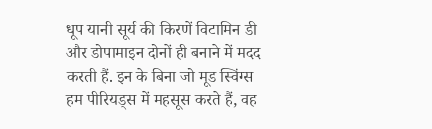धूप यानी सूर्य की किरणें विटामिन डी और डोपामाइन दोनों ही बनाने में मदद करती हैं. इन के बिना जो मूड स्विंग्स हम पीरियड्स में महसूस करते हैं, वह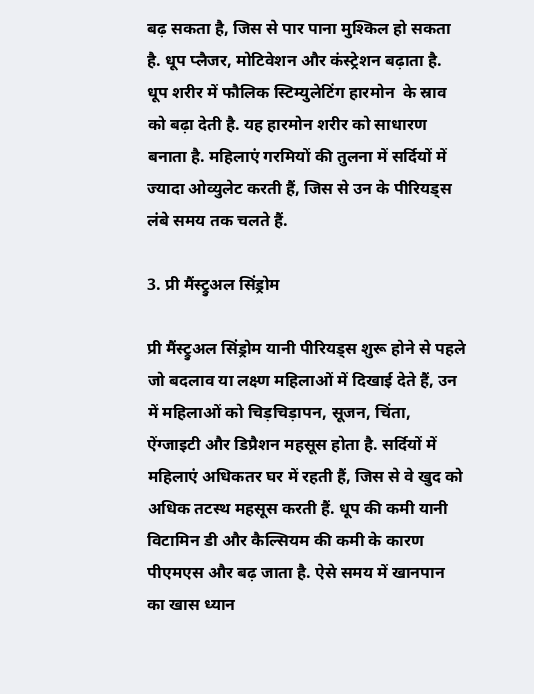बढ़ सकता है, जिस से पार पाना मुश्किल हो सकता है. धूप प्लैजर, मोटिवेशन और कंस्ट्रेशन बढ़ाता है. धूप शरीर में फौलिक स्टिम्युलेटिंग हारमोन  के स्राव को बढ़ा देती है. यह हारमोन शरीर को साधारण बनाता है. महिलाएं गरमियों की तुलना में सर्दियों में ज्यादा ओव्युलेट करती हैं, जिस से उन के पीरियड्स लंबे समय तक चलते हैं.

3. प्री मैंस्ट्रुअल सिंड्रोम

प्री मैंस्ट्रुअल सिंड्रोम यानी पीरियड्स शुरू होने से पहले जो बदलाव या लक्ष्ण महिलाओं में दिखाई देते हैं, उन में महिलाओं को चिड़चिड़ापन, सूजन, चिंता, ऐंग्जाइटी और डिप्रैशन महसूस होता है. सर्दियों में महिलाएं अधिकतर घर में रहती हैं, जिस से वे खुद को अधिक तटस्थ महसूस करती हैं. धूप की कमी यानी विटामिन डी और कैल्सियम की कमी के कारण पीएमएस और बढ़ जाता है. ऐसे समय में खानपान का खास ध्यान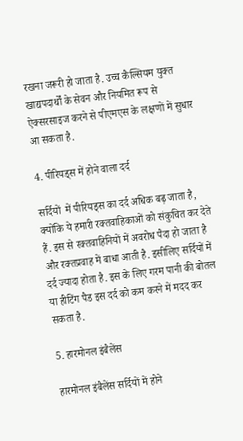रखना जरूरी हो जाता है. उच्च कैल्सियम युक्त खाद्यपदार्थों के सेवन और नियमित रूप से ऐक्सरसाइज करने से पीएमएस के लक्षणों में सुधार आ सकता है.

4. पीरियड्स में होने वाला दर्द

सर्दियों  में पीरियड्स का दर्द अधिक बढ़ जाता है, क्योंकि ये हमारी रक्तवाहिकाओं को संकुचित कर देते हैं. इस से रक्तवाहिनियों में अवरोध पैदा हो जाता है और रक्तप्रवाह में बाधा आती है. इसीलिए सर्दियों में दर्द ज्यादा होता है. इस के लिए गरम पानी की बोतल या हीटिंग पैड इस दर्द को कम करने में मदद कर सकता है.

5. हारमोनल इंबैलेंस

हारमोनल इंबैलेंस सर्दियों में होने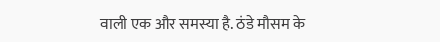वाली एक और समस्या है. ठंडे मौसम के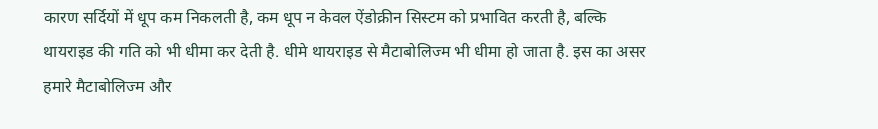कारण सर्दियों में धूप कम निकलती है, कम धूप न केवल ऐंडोक्रीन सिस्टम को प्रभावित करती है, बल्कि थायराइड की गति को भी धीमा कर देती है. धीमे थायराइड से मैटाबोलिज्म भी धीमा हो जाता है. इस का असर हमारे मैटाबोलिज्म और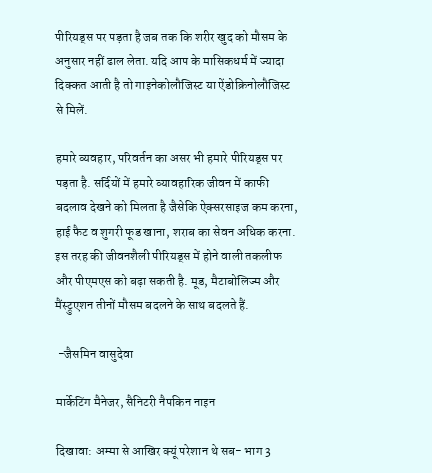पीरियड्स पर पड़ता है जब तक कि शरीर खुद को मौसम के अनुसार नहीं ढाल लेता. यदि आप के मासिकधर्म में ज्यादा दिक्कत आती है तो गाइनेकोलौजिस्ट या ऐंडोक्रिनोलौजिस्ट से मिलें.

हमारे व्यवहार, परिवर्तन का असर भी हमारे पीरियड्स पर पड़ता है. सर्दियों में हमारे व्यावहारिक जीवन में काफी बदलाव देखने को मिलता है जैसेकि ऐक्सरसाइज कम करना, हाई फैट व शुगरी फूड खाना, शराब का सेवन अधिक करना. इस तरह की जीवनशैली पीरियड्स में होने वाली तकलीफ और पीएमएस को बढ़ा सकती है. मूड, मैटाबोलिज्म और मैंस्ट्रुएशन तीनों मौसम बदलने के साथ बदलते हैं.

 -जैसमिन वासुदेवा

मार्केटिंग मैनेजर, सैनिटरी नैपकिन नाइन

दिखावा: अम्मा से आखिर क्यूं परेशान थे सब- भाग 3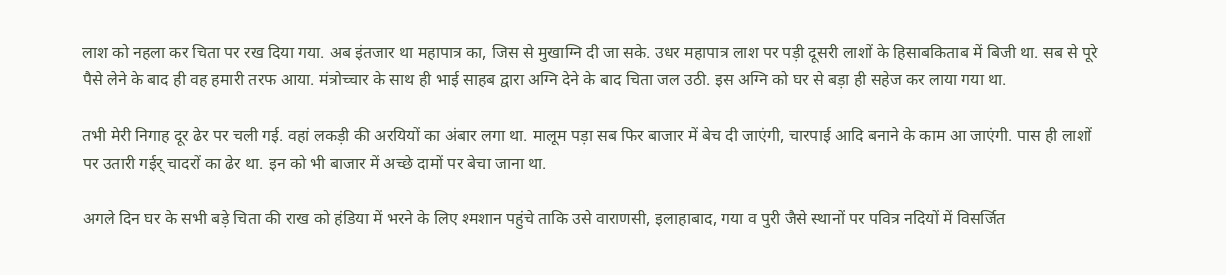लाश को नहला कर चिता पर रख दिया गया. अब इंतजार था महापात्र का, जिस से मुखाग्नि दी जा सके. उधर महापात्र लाश पर पड़ी दूसरी लाशों के हिसाबकिताब में बिजी था. सब से पूरे पैसे लेने के बाद ही वह हमारी तरफ आया. मंत्रोच्चार के साथ ही भाई साहब द्वारा अग्नि देने के बाद चिता जल उठी. इस अग्नि को घर से बड़ा ही सहेज कर लाया गया था.

तभी मेरी निगाह दूर ढेर पर चली गई. वहां लकड़ी की अरयियों का अंबार लगा था. मालूम पड़ा सब फिर बाजार में बेच दी जाएंगी, चारपाई आदि बनाने के काम आ जाएंगी. पास ही लाशों पर उतारी गईर् चादरों का ढेर था. इन को भी बाजार में अच्छे दामों पर बेचा जाना था.

अगले दिन घर के सभी बड़े चिता की राख को हंडिया में भरने के लिए श्मशान पहुंचे ताकि उसे वाराणसी, इलाहाबाद, गया व पुरी जैसे स्थानों पर पवित्र नदियों में विसर्जित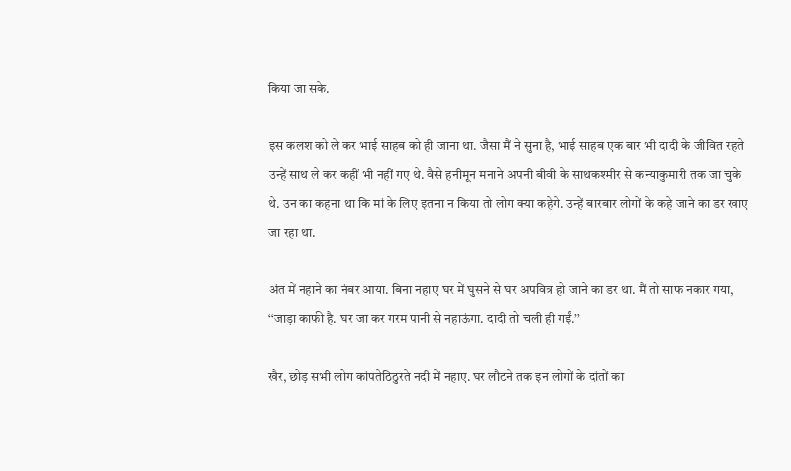किया जा सके.

इस कलश को ले कर भाई साहब को ही जाना था. जैसा मैं ने सुना है, भाई साहब एक बार भी दादी के जीवित रहते उन्हें साथ ले कर कहीं भी नहीं गए थे. वैसे हनीमून मनाने अपनी बीवी के साथकश्मीर से कन्याकुमारी तक जा चुके थे. उन का कहना था कि मां के लिए इतना न किया तो लोग क्या कहेगे. उन्हें बारबार लोगों के कहे जाने का डर खाए जा रहा था.

अंत में नहाने का नंबर आया. बिना नहाए घर में घुसने से घर अपवित्र हो जाने का डर था. मैं तो साफ नकार गया,  ‘‘जाड़ा काफी है. घर जा कर गरम पानी से नहाऊंगा. दादी तो चली ही गईं.’’

खैर, छोड़ सभी लोग कांपतेठिठुरते नदी में नहाए. घर लौटने तक इन लोगों के दांतों का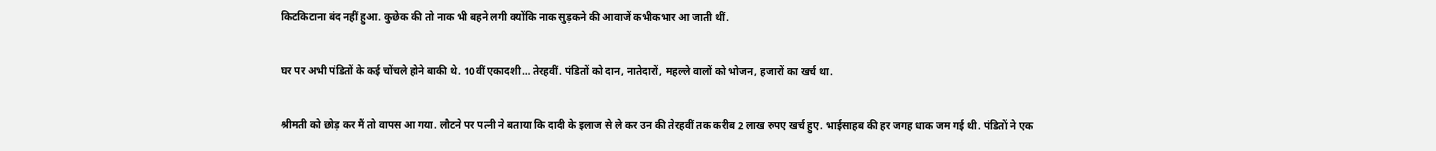किटकिटाना बंद नहीं हुआ. कुछेक की तो नाक भी बहने लगी क्योंकि नाक सुड़कने की आवाजें कभीकभार आ जाती थीं.

घर पर अभी पंडितों के कई चोंचले होने बाकी थे. 10वीं एकादशी… तेरहवीं. पंडितों को दान, नातेदारों, महल्ले वालों को भोजन, हजारों का खर्च था.

श्रीमती को छोड़ कर मैं तो वापस आ गया. लौटने पर पत्नी ने बताया कि दादी के इलाज से ले कर उन की तेरहवीं तक करीब 2 लाख रुपए खर्च हुए. भाईसाहब की हर जगह धाक जम गई थी. पंडितों ने एक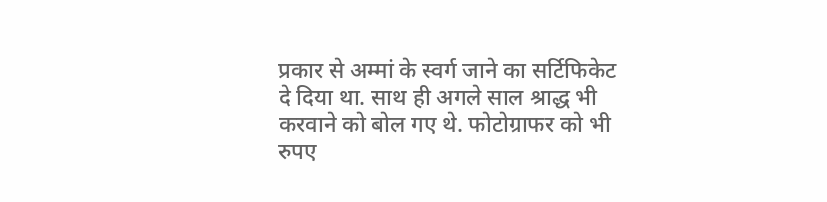प्रकार से अम्मां के स्वर्ग जाने का सर्टिफिकेट दे दिया था. साथ ही अगले साल श्राद्ध भी करवाने को बोल गए थे. फोटोग्राफर को भी रुपए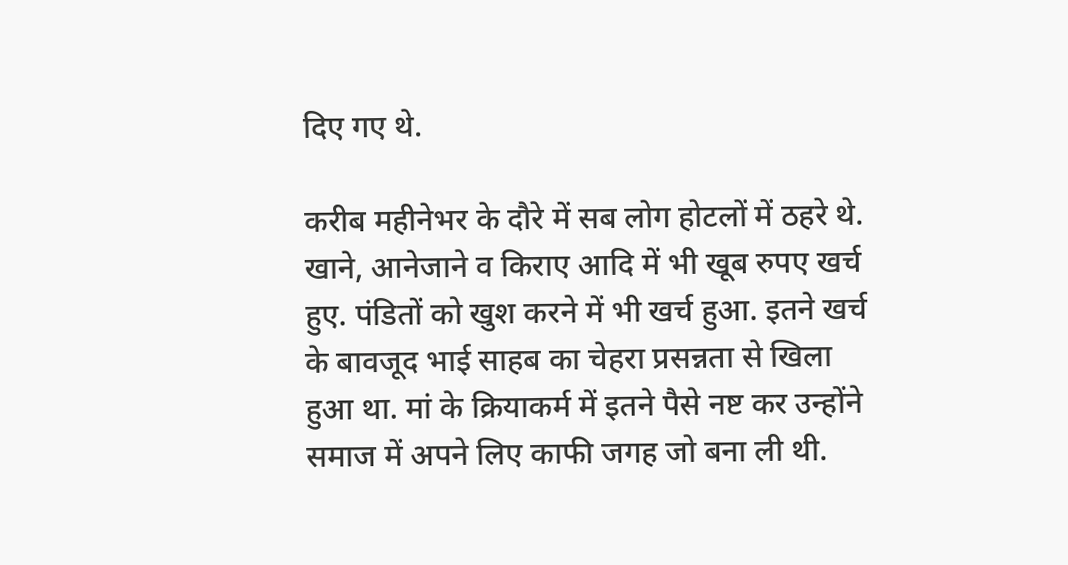दिए गए थे.

करीब महीनेभर के दौरे में सब लोग होटलों में ठहरे थे. खाने, आनेजाने व किराए आदि में भी खूब रुपए खर्च हुए. पंडितों को खुश करने में भी खर्च हुआ. इतने खर्च के बावजूद भाई साहब का चेहरा प्रसन्नता से खिला हुआ था. मां के क्रियाकर्म में इतने पैसे नष्ट कर उन्होंने समाज में अपने लिए काफी जगह जो बना ली थी.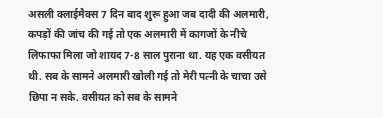असली क्लाईमैक्स 7 दिन बाद शुरू हुआ जब दादी की अलमारी, कपड़ों की जांच की गई तो एक अलमारी में कागजों के नीचे लिफाफा मिला जो शायद 7-8 साल पुराना था. यह एक वसीयत थी. सब के सामने अलमारी खोली गई तो मेरी पत्नी के चाचा उसे छिपा न सके. वसीयत को सब के सामने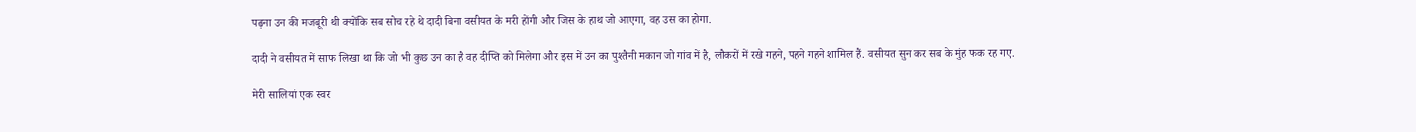पढ़ना उन की मजबूरी थी क्योंकि सब सोच रहे थे दादी बिना वसीयत के मरी होंगी और जिस के हाथ जो आएगा, वह उस का होगा.

दादी ने वसीयत में साफ लिखा था कि जो भी कुछ उन का है वह दीप्ति को मिलेगा और इस में उन का पुश्तैनी मकान जो गांव में है, लौकरों में रखे गहने, पहने गहने शामिल हैं. वसीयत सुन कर सब के मुंह फक रह गए.

मेरी सालियां एक स्वर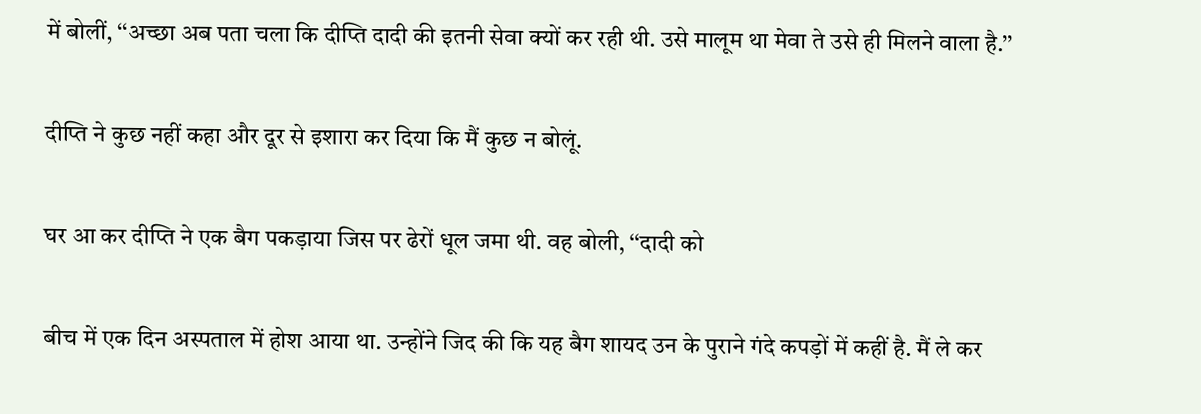में बोलीं, ‘‘अच्छा अब पता चला कि दीप्ति दादी की इतनी सेवा क्यों कर रही थी. उसे मालूम था मेवा ते उसे ही मिलने वाला है.’’

दीप्ति ने कुछ नहीं कहा और दूर से इशारा कर दिया कि मैं कुछ न बोलूं.

घर आ कर दीप्ति ने एक बैग पकड़ाया जिस पर ढेरों धूल जमा थी. वह बोली, ‘‘दादी को

बीच में एक दिन अस्पताल में होश आया था. उन्होंने जिद की कि यह बैग शायद उन के पुराने गंदे कपड़ों में कहीं है. मैं ले कर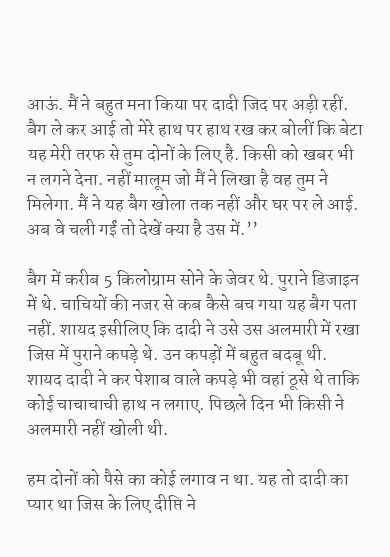आऊं. मैं ने बहुत मना किया पर दादी जिद पर अड़ी रहीं. बैग ले कर आई तो मेरे हाथ पर हाथ रख कर बोलीं कि बेटा यह मेरी तरफ से तुम दोनों के लिए है. किसी को खबर भी न लगने देना. नहीं मालूम जो मैं ने लिखा है वह तुम ने मिलेगा. मैं ने यह बैग खोला तक नहीं और घर पर ले आई. अब वे चली गईं तो देखें क्या है उस में.’’

बैग में करीब 5 किलोग्राम सोने के जेवर थे. पुराने डिजाइन में थे. चाचियों की नजर से कब कैसे बच गया यह बैग पता नहीं. शायद इसीलिए कि दादी ने उसे उस अलमारी में रखा जिस में पुराने कपड़े थे. उन कपड़ों में बहुत बदबू थी. शायद दादी ने कर पेशाब वाले कपड़े भी वहां ठूसे थे ताकि कोई चाचाचाची हाथ न लगाए. पिछले दिन भी किसी ने अलमारी नहीं खोली थी.

हम दोनों को पैसे का कोई लगाव न था. यह तो दादी का प्यार था जिस के लिए दीप्ति ने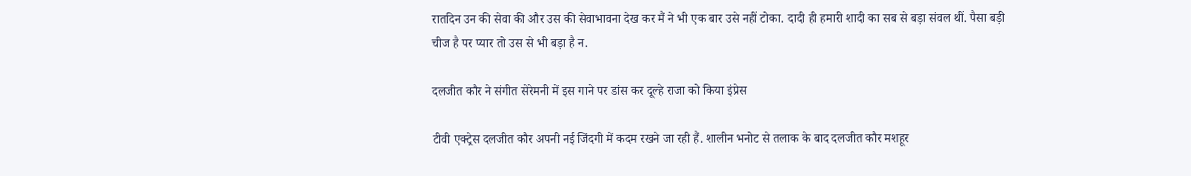रातदिन उन की सेवा की और उस की सेवाभावना देख कर मैं ने भी एक बार उसे नहीं टोका. दादी ही हमारी शादी का सब से बड़ा संवल थीं. पैसा बड़ी चीज है पर प्यार तो उस से भी बड़ा है न.

दलजीत कौर ने संगीत सेरेमनी में इस गाने पर डांस कर दूल्हे राजा को किया इंप्रेस

टीवी एक्ट्रेस दलजीत कौर अपनी नई जिंदगी में कदम रखने जा रही हैं. शालीन भनोट से तलाक के बाद दलजीत कौर मशहूर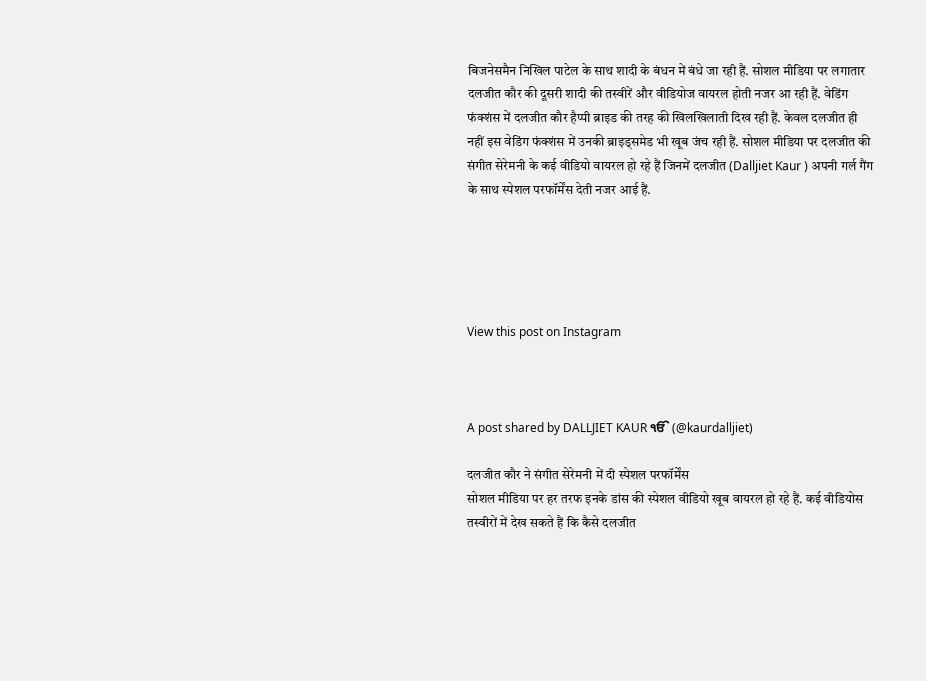बिजनेसमैन निखिल पाटेल के साथ शादी के बंधन में बंधे जा रही हैं. सोशल मीडिया पर लगातार दलजीत कौर की दूसरी शादी की तस्वीरें और वीडियोज वायरल होती नजर आ रही हैं. वेडिंग फंक्शंस में दलजीत कौर हैप्पी ब्राइड की तरह की खिलखिलाती दिख रही हैं. केवल दलजीत ही नहीं इस वेडिंग फंक्शंस में उनकी ब्राइड्समेड भी खूब जंच रही हैं. सोशल मीडिया पर दलजीत की संगीत सेरेमनी के कई वीडियो वायरल हो रहे हैं जिनमें दलजीत (Dalljiet Kaur ) अपनी गर्ल गैंग के साथ स्पेशल परफॉर्मेंस देती नजर आई हैं.





View this post on Instagram



A post shared by DALLJIET KAUR ੴ (@kaurdalljiet)

दलजीत कौर ने संगीत सेरेमनी में दी स्पेशल परफॉर्मेंस
सोशल मीडिया पर हर तरफ इनके डांस की स्पेशल वीडियो खूब वायरल हो रहे हैं. कई वीडियोस तस्वीरों में देख सकते हैं कि कैसे दलजीत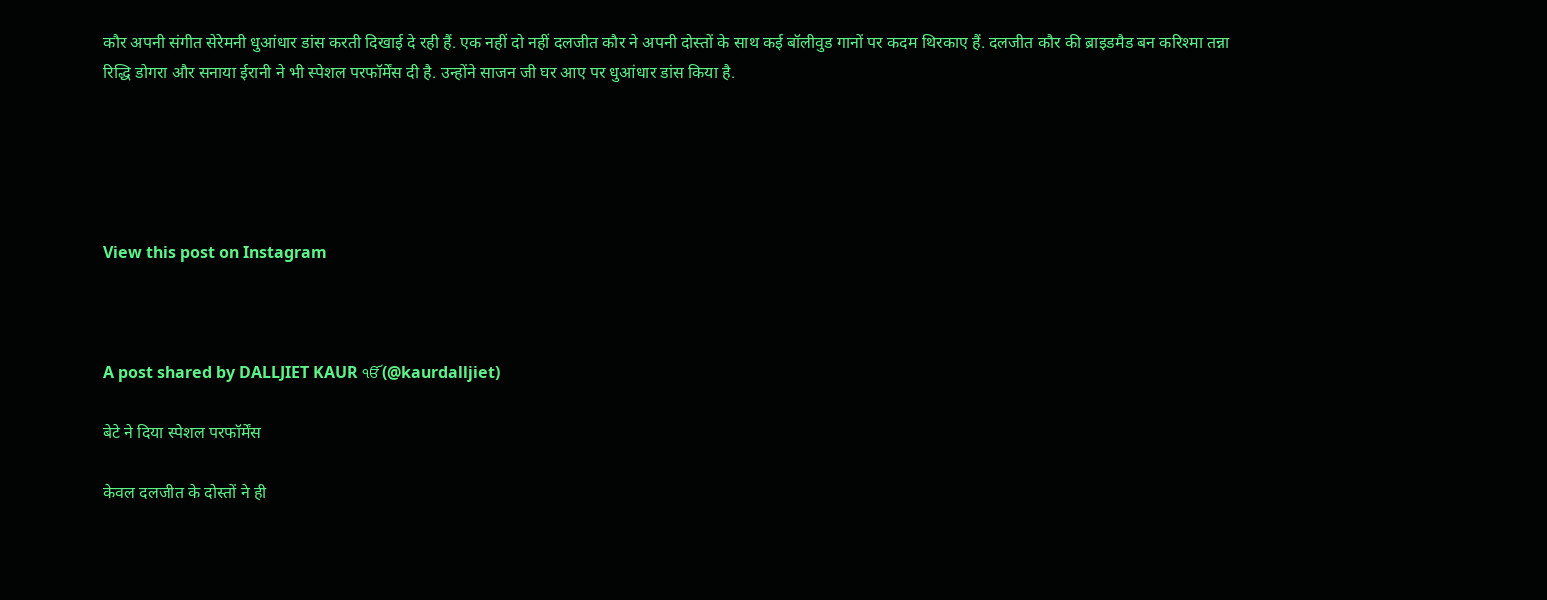कौर अपनी संगीत सेरेमनी धुआंधार डांस करती दिखाई दे रही हैं. एक नहीं दो नहीं दलजीत कौर ने अपनी दोस्तों के साथ कई बॉलीवुड गानों पर कदम थिरकाए हैं. दलजीत कौर की ब्राइडमैड बन करिश्मा तन्ना रिद्धि डोगरा और सनाया ईरानी ने भी स्पेशल परफॉर्मेंस दी है. उन्होंने साजन जी घर आए पर धुआंधार डांस किया है.





View this post on Instagram



A post shared by DALLJIET KAUR ੴ (@kaurdalljiet)

बेटे ने दिया स्पेशल परफॉर्मेंस

केवल दलजीत के दोस्तों ने ही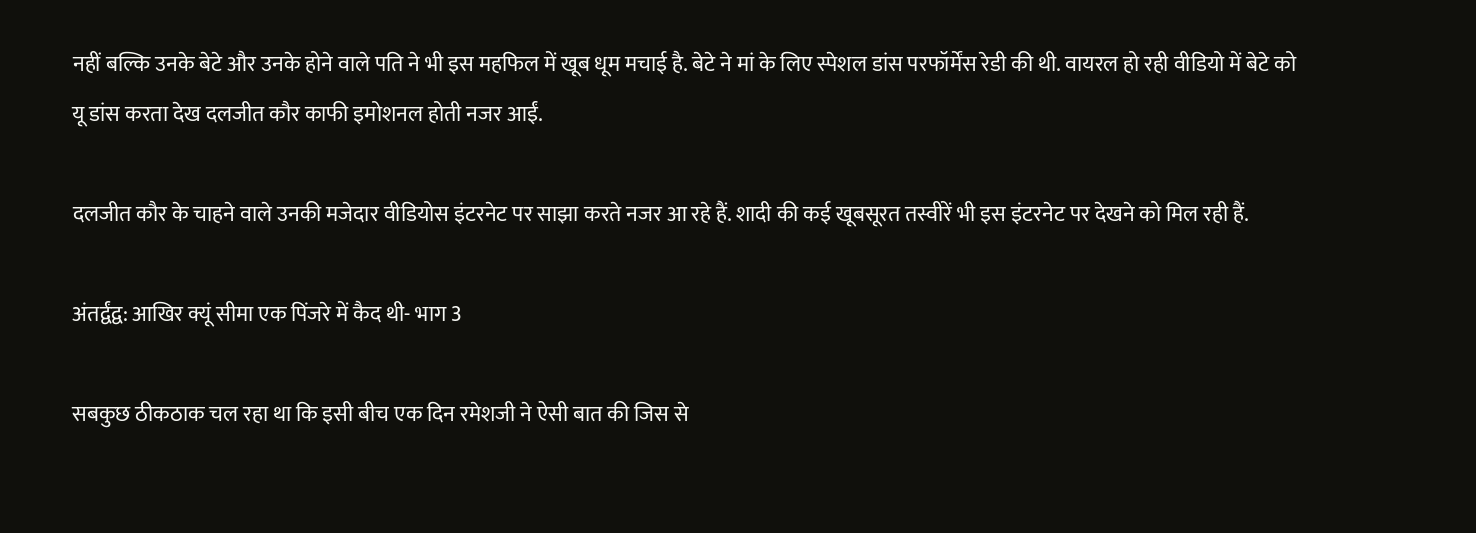नहीं बल्कि उनके बेटे और उनके होने वाले पति ने भी इस महफिल में खूब धूम मचाई है. बेटे ने मां के लिए स्पेशल डांस परफॉर्मेंस रेडी की थी. वायरल हो रही वीडियो में बेटे को यू डांस करता देख दलजीत कौर काफी इमोशनल होती नजर आईं.

दलजीत कौर के चाहने वाले उनकी मजेदार वीडियोस इंटरनेट पर साझा करते नजर आ रहे हैं. शादी की कई खूबसूरत तस्वीरें भी इस इंटरनेट पर देखने को मिल रही हैं.

अंतर्द्वंद्व: आखिर क्यूं सीमा एक पिंजरे में कैद थी- भाग 3

सबकुछ ठीकठाक चल रहा था कि इसी बीच एक दिन रमेशजी ने ऐसी बात की जिस से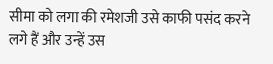सीमा को लगा की रमेशजी उसे काफी पसंद करने लगे हैं और उन्हें उस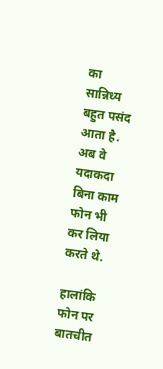का सान्निध्य बहुत पसंद आता है. अब वे यदाकदा बिना काम फोन भी कर लिया करते थे.

हालांकि फोन पर बातचीत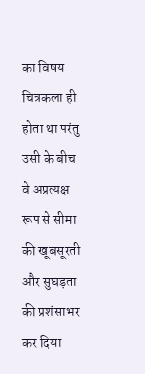का विषय चित्रकला ही होता था परंतु उसी के बीच वे अप्रत्यक्ष रूप से सीमा की खूबसूरती और सुघड़ता की प्रशंसाभर कर दिया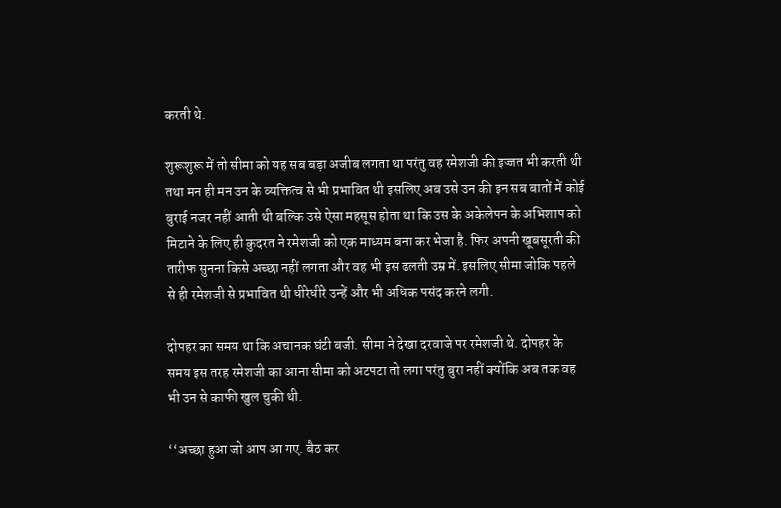करती थे.

शुरूशुरू में तो सीमा को यह सब बड़ा अजीब लगता था परंतु वह रमेशजी की इज्जत भी करती थी तथा मन ही मन उन के व्यक्तित्व से भी प्रभावित थी इसलिए अब उसे उन की इन सब बातों में कोई बुराई नजर नहीं आती थी बल्कि उसे ऐसा महसूस होता था कि उस के अकेलेपन के अभिशाप को मिटाने के लिए ही कुदरत ने रमेशजी को एक माध्यम बना कर भेजा है. फिर अपनी खूबसूरती की तारीफ सुनना किसे अच्छा नहीं लगता और वह भी इस ढलती उम्र में. इसलिए सीमा जोकि पहले से ही रमेशजी से प्रभावित थी धीरेधीरे उन्हें और भी अधिक पसंद करने लगी.

दोपहर का समय था कि अचानक घंटी बजी. सीमा ने देखा दरवाजे पर रमेशजी थे. दोपहर के समय इस तरह रमेशजी का आना सीमा को अटपटा तो लगा परंतु बुरा नहीं क्योंकि अब तक वह भी उन से काफी खुल चुकी थी.

‘‘अच्छा हुआ जो आप आ गए. बैठ कर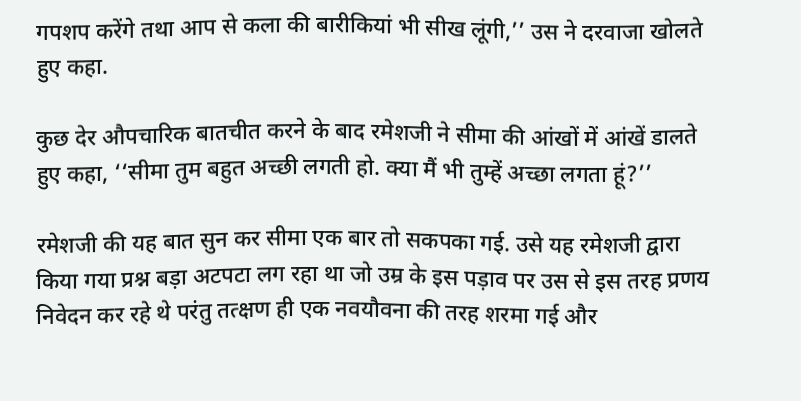गपशप करेंगे तथा आप से कला की बारीकियां भी सीख लूंगी,’’ उस ने दरवाजा खोलते हुए कहा.

कुछ देर औपचारिक बातचीत करने के बाद रमेशजी ने सीमा की आंखों में आंखें डालते हुए कहा, ‘‘सीमा तुम बहुत अच्छी लगती हो. क्या मैं भी तुम्हें अच्छा लगता हूं?’’

रमेशजी की यह बात सुन कर सीमा एक बार तो सकपका गई. उसे यह रमेशजी द्वारा किया गया प्रश्न बड़ा अटपटा लग रहा था जो उम्र के इस पड़ाव पर उस से इस तरह प्रणय निवेदन कर रहे थे परंतु तत्क्षण ही एक नवयौवना की तरह शरमा गई और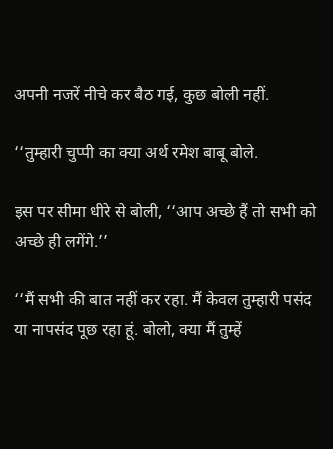अपनी नजरें नीचे कर बैठ गई, कुछ बोली नहीं.

‘‘तुम्हारी चुप्पी का क्या अर्थ रमेश बाबू बोले.

इस पर सीमा धीरे से बोली, ‘‘आप अच्छे हैं तो सभी को अच्छे ही लगेंगे.’’

‘‘मैं सभी की बात नहीं कर रहा. मैं केवल तुम्हारी पसंद या नापसंद पूछ रहा हूं. बोलो, क्या मैं तुम्हें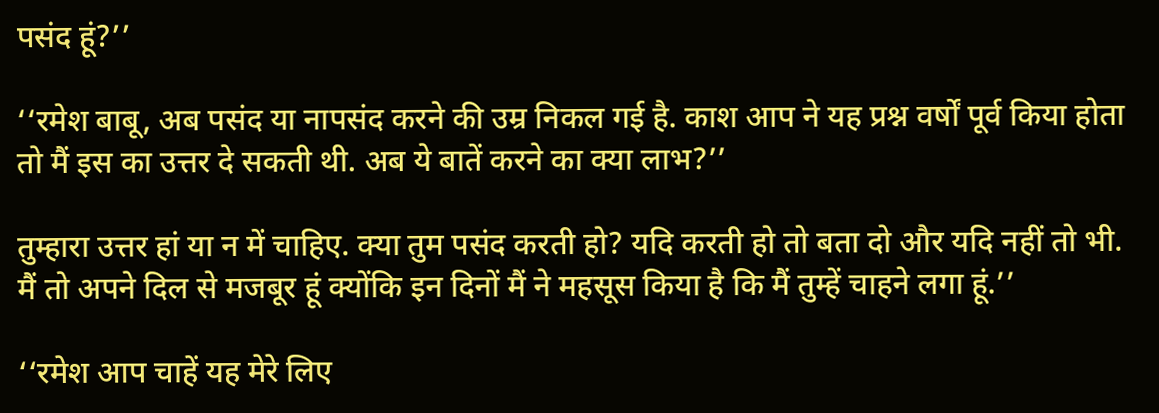पसंद हूं?’’

‘‘रमेश बाबू, अब पसंद या नापसंद करने की उम्र निकल गई है. काश आप ने यह प्रश्न वर्षों पूर्व किया होता तो मैं इस का उत्तर दे सकती थी. अब ये बातें करने का क्या लाभ?’’

तुम्हारा उत्तर हां या न में चाहिए. क्या तुम पसंद करती हो? यदि करती हो तो बता दो और यदि नहीं तो भी. मैं तो अपने दिल से मजबूर हूं क्योंकि इन दिनों मैं ने महसूस किया है कि मैं तुम्हें चाहने लगा हूं.’’

‘‘रमेश आप चाहें यह मेरे लिए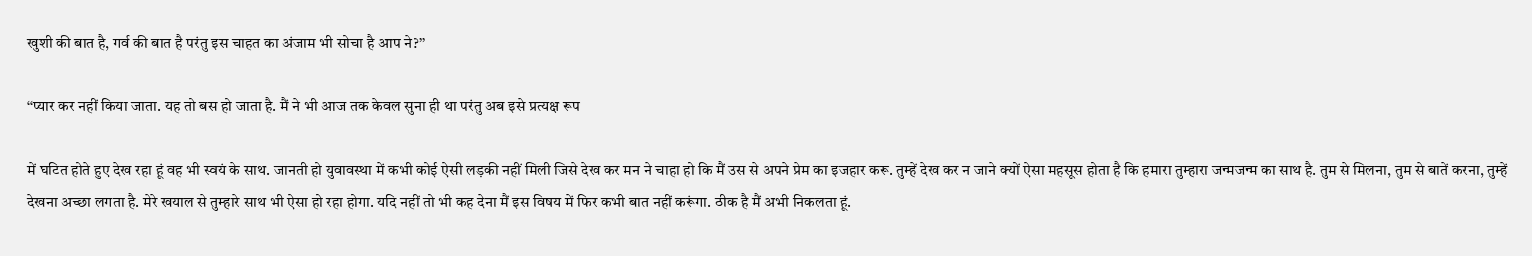खुशी की बात है, गर्व की बात है परंतु इस चाहत का अंजाम भी सोचा है आप ने?’’

‘‘प्यार कर नहीं किया जाता. यह तो बस हो जाता है. मैं ने भी आज तक केवल सुना ही था परंतु अब इसे प्रत्यक्ष रूप

में घटित होते हुए देख रहा हूं वह भी स्वयं के साथ. जानती हो युवावस्था में कभी कोई ऐसी लड़की नहीं मिली जिसे देख कर मन ने चाहा हो कि मैं उस से अपने प्रेम का इजहार करू. तुम्हें देख कर न जाने क्यों ऐसा महसूस होता है कि हमारा तुम्हारा जन्मजन्म का साथ है. तुम से मिलना, तुम से बातें करना, तुम्हें देखना अच्छा लगता है. मेरे खयाल से तुम्हारे साथ भी ऐसा हो रहा होगा. यदि नहीं तो भी कह देना मैं इस विषय में फिर कभी बात नहीं करूंगा. ठीक है मैं अभी निकलता हूं.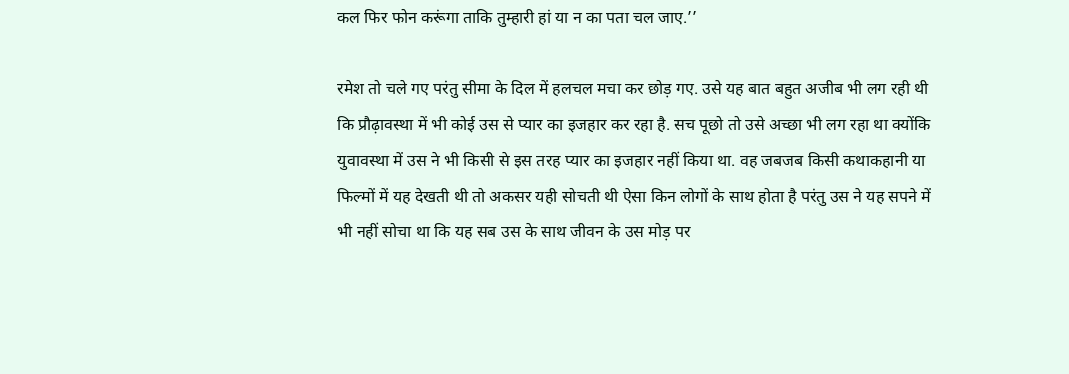कल फिर फोन करूंगा ताकि तुम्हारी हां या न का पता चल जाए.’’

रमेश तो चले गए परंतु सीमा के दिल में हलचल मचा कर छोड़ गए. उसे यह बात बहुत अजीब भी लग रही थी कि प्रौढ़ावस्था में भी कोई उस से प्यार का इजहार कर रहा है. सच पूछो तो उसे अच्छा भी लग रहा था क्योंकि  युवावस्था में उस ने भी किसी से इस तरह प्यार का इजहार नहीं किया था. वह जबजब किसी कथाकहानी या फिल्मों में यह देखती थी तो अकसर यही सोचती थी ऐसा किन लोगों के साथ होता है परंतु उस ने यह सपने में भी नहीं सोचा था कि यह सब उस के साथ जीवन के उस मोड़ पर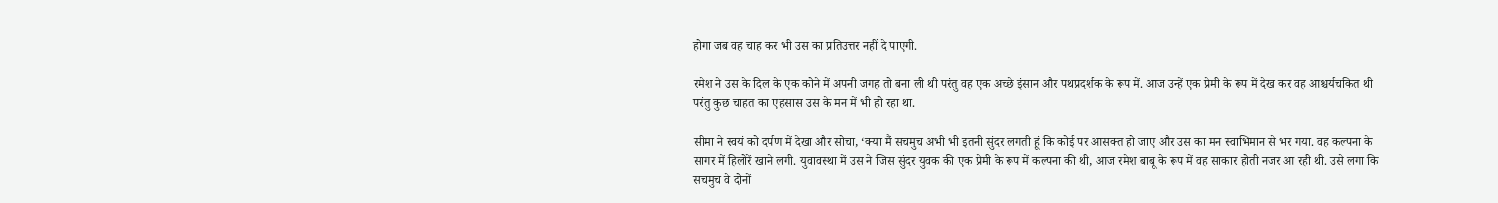होगा जब वह चाह कर भी उस का प्रतिउत्तर नहीं दे पाएगी.

रमेश ने उस के दिल के एक कोने में अपनी जगह तो बना ली थी परंतु वह एक अच्छे इंसान और पथप्रदर्शक के रूप में. आज उन्हें एक प्रेमी के रूप में देख कर वह आश्चर्यचकित थी परंतु कुछ चाहत का एहसास उस के मन में भी हो रहा था.

सीमा ने स्वयं को दर्पण में देखा और सोचा, ‘क्या मैं सचमुच अभी भी इतनी सुंदर लगती हूं कि कोई पर आसक्त हो जाए और उस का मन स्वाभिमान से भर गया. वह कल्पना के सागर में हिलोरें खाने लगी. युवावस्था में उस ने जिस सुंदर युवक की एक प्रेमी के रूप में कल्पना की थी, आज रमेश बाबू के रूप में वह साकार होती नजर आ रही थी. उसे लगा कि सचमुच वे दोनों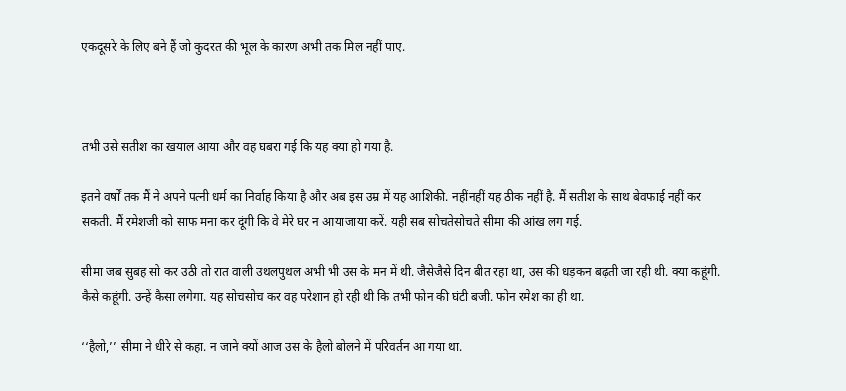एकदूसरे के लिए बने हैं जो कुदरत की भूल के कारण अभी तक मिल नहीं पाए.



तभी उसे सतीश का खयाल आया और वह घबरा गई कि यह क्या हो गया है.

इतने वर्षों तक मैं ने अपने पत्नी धर्म का निर्वाह किया है और अब इस उम्र में यह आशिकी. नहींनहीं यह ठीक नहीं है. मैं सतीश के साथ बेवफाई नहीं कर सकती. मैं रमेशजी को साफ मना कर दूंगी कि वे मेरे घर न आयाजाया करें. यही सब सोचतेसोचते सीमा की आंख लग गई.

सीमा जब सुबह सो कर उठी तो रात वाली उथलपुथल अभी भी उस के मन में थी. जैसेजैसे दिन बीत रहा था, उस की धड़कन बढ़ती जा रही थी. क्या कहूंगी. कैसे कहूंगी. उन्हें कैसा लगेगा. यह सोचसोच कर वह परेशान हो रही थी कि तभी फोन की घंटी बजी. फोन रमेश का ही था.

‘‘हैलो,’’ सीमा ने धीरे से कहा. न जाने क्यों आज उस के हैलो बोलने में परिवर्तन आ गया था.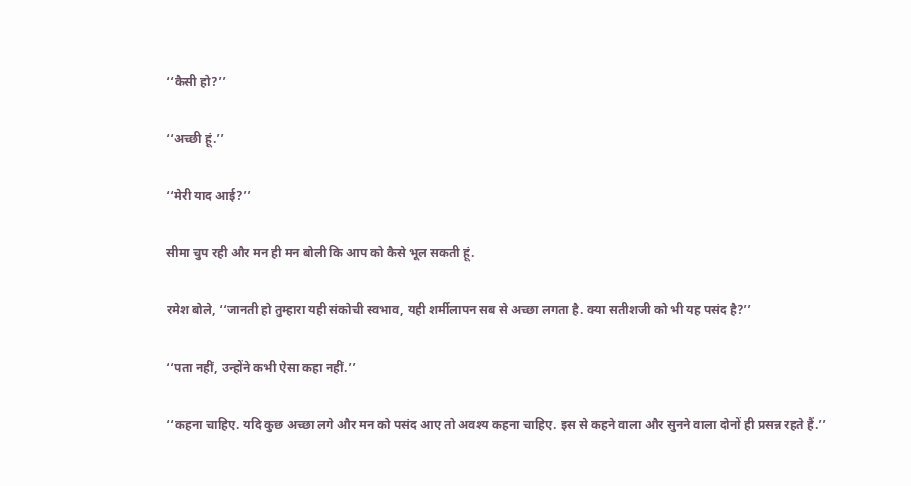‘‘कैसी हो?’’

‘‘अच्छी हूं.’’

‘‘मेरी याद आई?’’

सीमा चुप रही और मन ही मन बोली कि आप को कैसे भूल सकती हूं.

रमेश बोले, ‘‘जानती हो तुम्हारा यही संकोची स्वभाव, यही शर्मीलापन सब से अच्छा लगता है. क्या सतीशजी को भी यह पसंद है?’’

‘‘पता नहीं, उन्होंने कभी ऐसा कहा नहीं.’’

‘‘कहना चाहिए. यदि कुछ अच्छा लगे और मन को पसंद आए तो अवश्य कहना चाहिए. इस से कहने वाला और सुनने वाला दोनों ही प्रसन्न रहते हैं.’’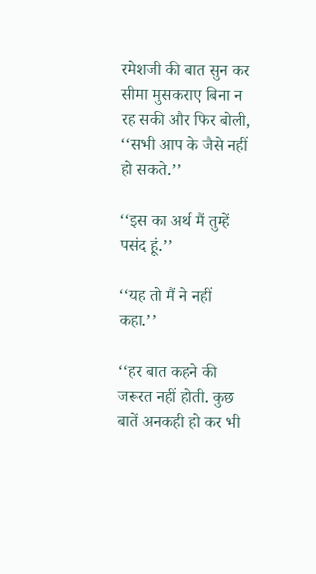रमेशजी की बात सुन कर सीमा मुसकराए बिना न रह सकी और फिर बोली, ‘‘सभी आप के जैसे नहीं हो सकते.’’

‘‘इस का अर्थ मैं तुम्हें पसंद हूं.’’

‘‘यह तो मैं ने नहीं कहा.’’

‘‘हर बात कहने की जरूरत नहीं होती. कुछ बातें अनकही हो कर भी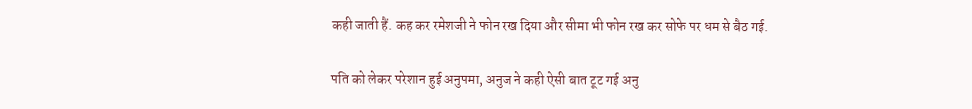कही जाती हैं. कह कर रमेशजी ने फोन रख दिया और सीमा भी फोन रख कर सोफे पर धम से बैठ गई.

पति को लेकर परेशान हुई अनुपमा, अनुज ने कही ऐसी बात टूट गई अनु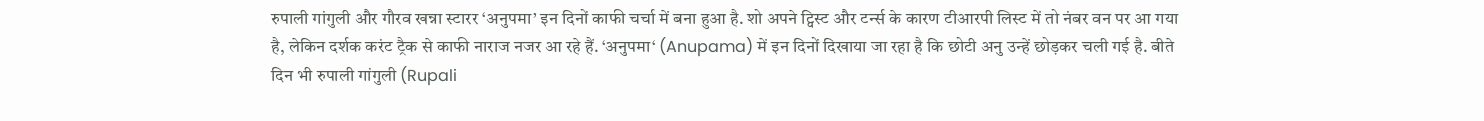रुपाली गांगुली और गौरव खन्ना स्टारर ‘अनुपमा’ इन दिनों काफी चर्चा में बना हुआ है. शो अपने ट्विस्ट और टर्न्स के कारण टीआरपी लिस्ट में तो नंबर वन पर आ गया है, लेकिन दर्शक करंट ट्रैक से काफी नाराज नजर आ रहे हैं. ‘अनुपमा‘ (Anupama) में इन दिनों दिखाया जा रहा है कि छोटी अनु उन्हें छोड़कर चली गई है. बीते दिन भी रुपाली गांगुली (Rupali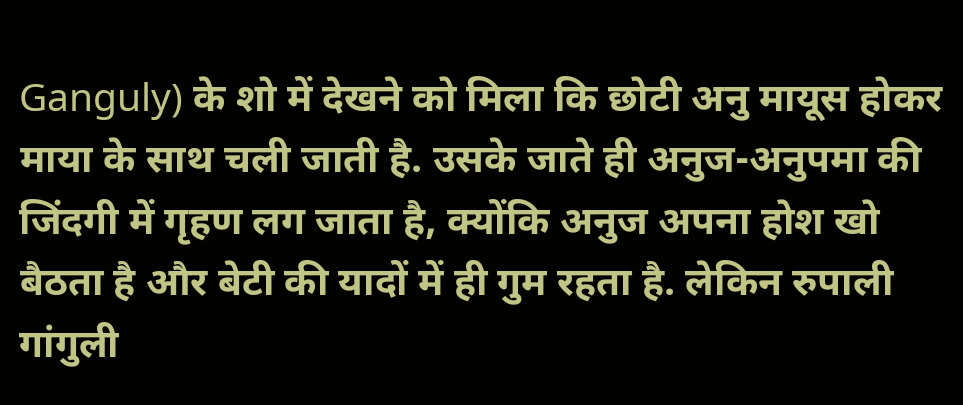Ganguly) के शो में देखने को मिला कि छोटी अनु मायूस होकर माया के साथ चली जाती है. उसके जाते ही अनुज-अनुपमा की जिंदगी में गृहण लग जाता है, क्योंकि अनुज अपना होश खो बैठता है और बेटी की यादों में ही गुम रहता है. लेकिन रुपाली गांगुली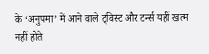के ‘अनुपमा’ में आने वाले ट्विस्ट और टर्न्स यहीं खत्म नहीं होते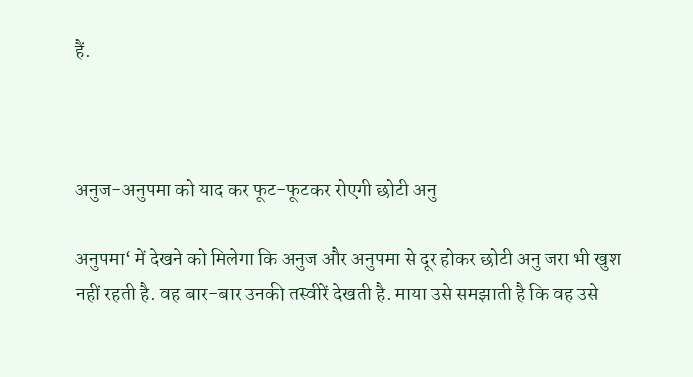हैं.



अनुज-अनुपमा को याद कर फूट-फूटकर रोएगी छोटी अनु

अनुपमा‘ में देखने को मिलेगा कि अनुज और अनुपमा से दूर होकर छोटी अनु जरा भी खुश नहीं रहती है. वह बार-बार उनकी तस्वीरें देखती है. माया उसे समझाती है कि वह उसे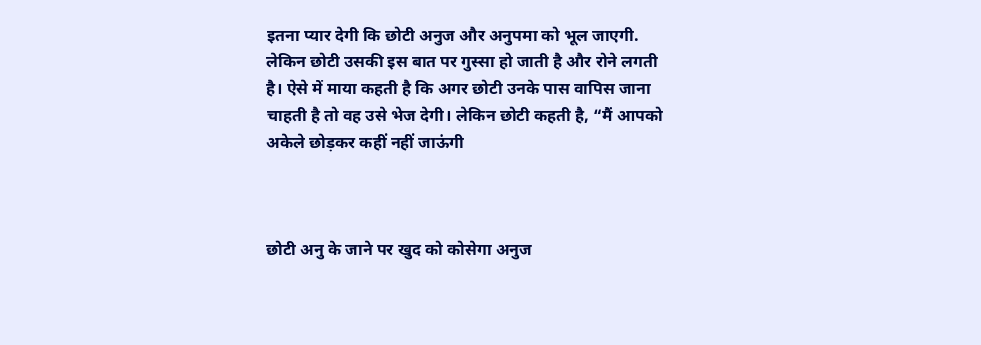इतना प्यार देगी कि छोटी अनुज और अनुपमा को भूल जाएगी. लेकिन छोटी उसकी इस बात पर गुस्सा हो जाती है और रोने लगती है। ऐसे में माया कहती है कि अगर छोटी उनके पास वापिस जाना चाहती है तो वह उसे भेज देगी। लेकिन छोटी कहती है, “मैं आपको अकेले छोड़कर कहीं नहीं जाऊंगी



छोटी अनु के जाने पर खुद को कोसेगा अनुज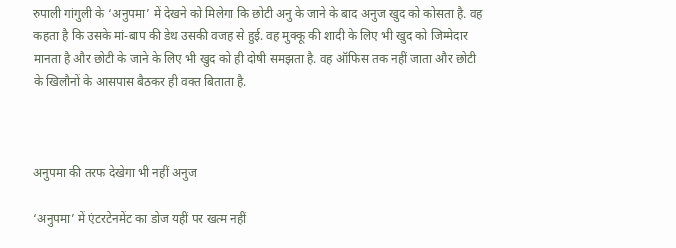रुपाली गांगुली के ‘अनुपमा’ में देखने को मिलेगा कि छोटी अनु के जाने के बाद अनुज खुद को कोसता है. वह कहता है कि उसके मां-बाप की डेथ उसकी वजह से हुई. वह मुक्कू की शादी के लिए भी खुद को जिम्मेदार मानता है और छोटी के जाने के लिए भी खुद को ही दोषी समझता है. वह ऑफिस तक नहीं जाता और छोटी के खिलौनों के आसपास बैठकर ही वक्त बिताता है.



अनुपमा की तरफ देखेगा भी नहीं अनुज

‘अनुपमा’ में एंटरटेनमेंट का डोज यहीं पर खत्म नहीं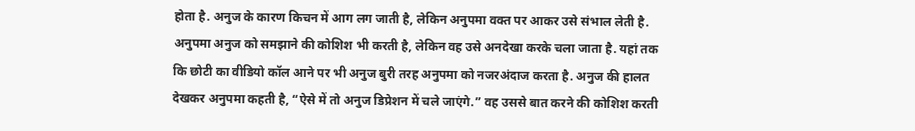होता है. अनुज के कारण किचन में आग लग जाती है, लेकिन अनुपमा वक्त पर आकर उसे संभाल लेती है. अनुपमा अनुज को समझाने की कोशिश भी करती है, लेकिन वह उसे अनदेखा करके चला जाता है. यहां तक कि छोटी का वीडियो कॉल आने पर भी अनुज बुरी तरह अनुपमा को नजरअंदाज करता है. अनुज की हालत देखकर अनुपमा कहती है, “ऐसे में तो अनुज डिप्रेशन में चले जाएंगे.” वह उससे बात करने की कोशिश करती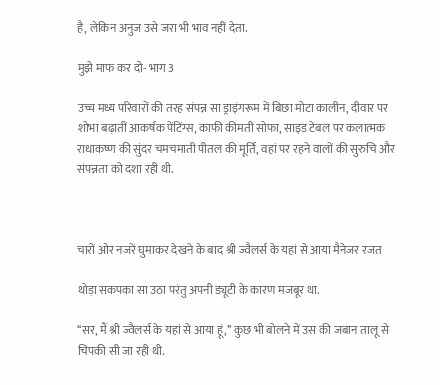है, लेकिन अनुज उसे जरा भी भाव नहीं देता.

मुझे माफ कर दो- भाग 3

उच्च मध्य परिवारों की तरह संपन्न सा ड्राइंगरूम में बिछा मोटा कालीन, दीवार पर शोभा बढ़ातीं आकर्षक पेंटिंग्स, काफी कीमती सोफा, साइड टेबल पर कलात्मक राधाकष्ण की सुंदर चमचमाती पीतल की मूर्ति, वहां पर रहने वालों की सुरुचि और संपन्नता को दशा रही थी.



चारों ओर नजरें घुमाकर देखने के बाद श्री ज्वैलर्स के यहां से आया मैनेजर रजत

थोड़ा सकपका सा उठा परंतु अपनी ड्यूटी के कारण मजबूर था.

‘‘सर, मैं श्री ज्वैलर्स के यहां से आया हूं,’’ कुछ भी बोलने में उस की जबान तालू से चिपकी सी जा रही थी.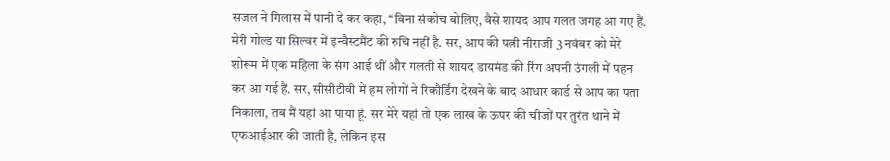सजल ने गिलास में पानी दे कर कहा, ‘‘बिना संकोच बोलिए, वैसे शायद आप गलत जगह आ गए हैं. मेरी गोल्ड या सिल्वर में इन्वैस्टमैंट की रुचि नहीं है. सर, आप की पत्नी नीराजी 3 नवंबर को मेरे शोरूम में एक महिला के संग आई थीं और गलती से शायद डायमंड की रिंग अपनी उंगली में पहन कर आ गई हैं. सर, सीसीटीवी में हम लोगों ने रिकौर्डिंग देखने के बाद आधार कार्ड से आप का पता निकाला, तब मैं यहां आ पाया हूं. सर मेरे यहां तो एक लाख के ऊपर की चीजों पर तुरंत थाने में एफआईआर की जाती है, लेकिन इस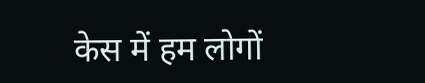केस में हम लोगों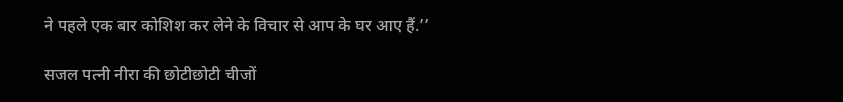ने पहले एक बार कोशिश कर लेने के विचार से आप के घर आए हैं.’’

सजल पत्नी नीरा की छोटीछोटी चीजों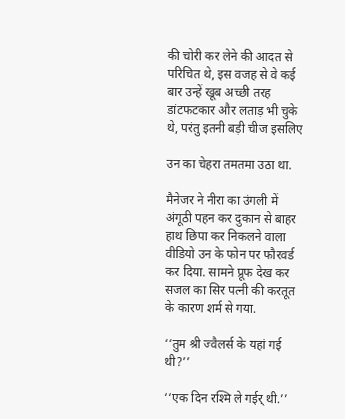की चोरी कर लेने की आदत से परिचित थे, इस वजह से वे कई बार उन्हें खूब अच्छी तरह डांटफटकार और लताड़ भी चुके थे, परंतु इतनी बड़ी चीज इसलिए

उन का चेहरा तमतमा उठा था.

मैनेजर ने नीरा का उंगली में अंगूठी पहन कर दुकान से बाहर हाथ छिपा कर निकलने वाला वीडियो उन के फोन पर फौरवर्ड कर दिया. सामने प्रूफ देख कर सजल का सिर पत्नी की करतूत के कारण शर्म से गया.

‘‘तुम श्री ज्वैलर्स के यहां गई थी?’’

‘‘एक दिन रश्मि ले गईर् थी.’’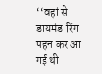‘‘वहां से डायमंड रिंग पहन कर आ गई थी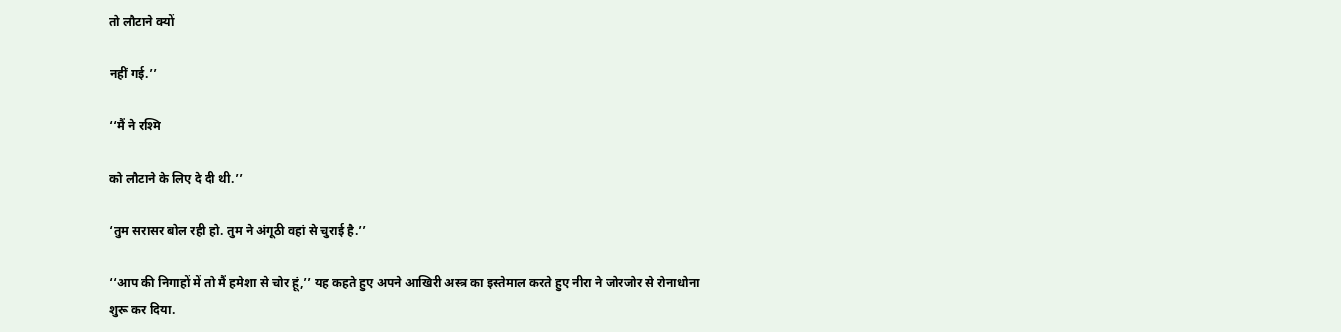तो लौटाने क्यों

नहीं गई.’’

‘‘मैं ने रश्मि

को लौटाने के लिए दे दी थी.’’

‘तुम सरासर बोल रही हो. तुम ने अंगूठी वहां से चुराई है.’’

‘‘आप की निगाहों में तो मैं हमेशा से चोर हूं,’’ यह कहते हुए अपने आखिरी अस्त्र का इस्तेमाल करते हुए नीरा ने जोरजोर से रोनाधोना शुरू कर दिया.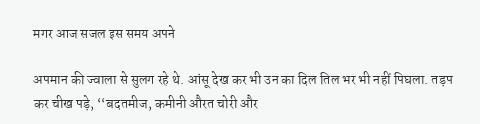मगर आज सजल इस समय अपने

अपमान की ज्वाला से सुलग रहे थे. आंसू देख कर भी उन का दिल तिल भर भी नहीं पिघला. तड़प कर चीख पड़े, ‘‘बदतमीज, कमीनी औरत चोरी और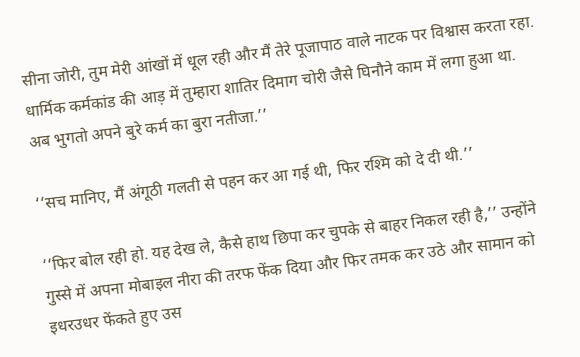सीना जोरी, तुम मेरी आंखों में धूल रही और मैं तेरे पूजापाठ वाले नाटक पर विश्वास करता रहा. धार्मिक कर्मकांड की आड़ में तुम्हारा शातिर दिमाग चोरी जैसे घिनौने काम में लगा हुआ था. अब भुगतो अपने बुरे कर्म का बुरा नतीजा.’’

‘‘सच मानिए, मैं अंगूठी गलती से पहन कर आ गई थी, फिर रश्मि को दे दी थी.’’

‘‘फिर बोल रही हो. यह देख ले, कैसे हाथ छिपा कर चुपके से बाहर निकल रही है,’’ उन्होंने गुस्से में अपना मोबाइल नीरा की तरफ फेंक दिया और फिर तमक कर उठे और सामान को इधरउधर फेंकते हुए उस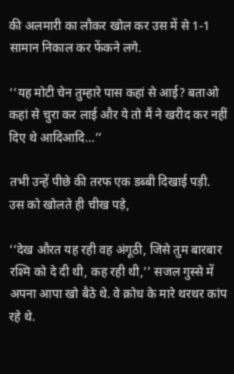की अलमारी का लौकर खोल कर उस में से 1-1 सामान निकाल कर फेंकने लगे.

‘‘यह मोटी चेन तुम्हारे पास कहां से आई? बताओ कहां से चुरा कर लाई और ये तो मैं ने खरीद कर नहीं दिए थे आदिआदि…’’

तभी उन्हें पीछे की तरफ एक डब्बी दिखाई पड़ी. उस को खोलते ही चीख पड़े,

‘‘देख औरत यह रही वह अंगूठी, जिसे तुम बारबार रश्मि को दे दी थी, कह रही थी,’’ सजल गुस्से में अपना आपा खो बैठे थे. वे क्रोध के मारे थरथर कांप रहे थे.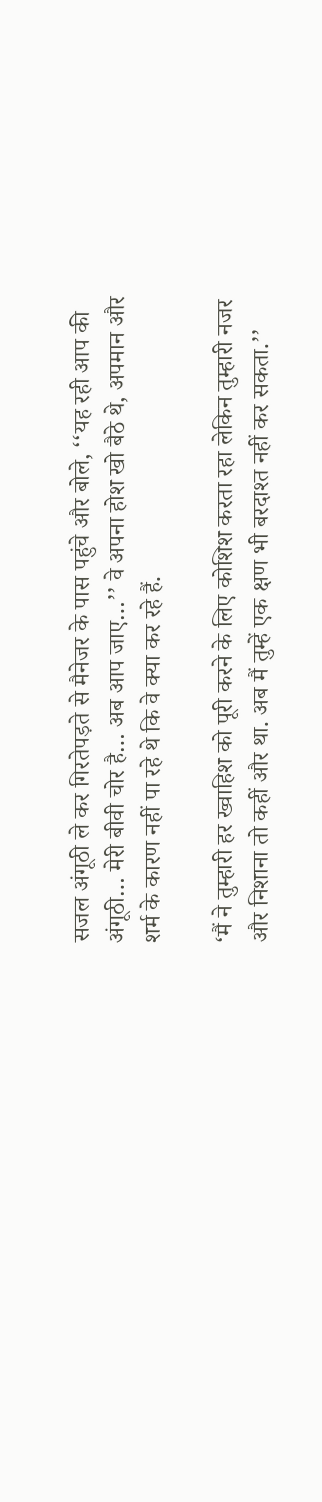सजल अंगूठी ले कर गिरतेपड़ते से मैनेजर के पास पहुंचे और बोले, ‘‘यह रही आप की अंगूठी… मेरी बीवी चोर है… अब आप जाए…’’ वे अपना होश खो बैठे थे, अपमान और शर्म के कारण नहीं पा रहे थे कि वे क्या कर रहे हैं.

‘मैं ने तुम्हारी हर ख्वाहिश को पूरी करने के लिए कोशिश करता रहा लेकिन तुम्हारी नजर और निशाना तो कहीं और था. अब मैं तुम्हें एक क्षण भी बरदाश्त नहीं कर सकता.’’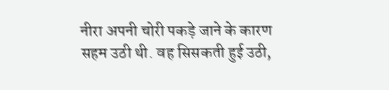नीरा अपनी चोरी पकड़े जाने के कारण सहम उठी थी. वह सिसकती हुई उठी,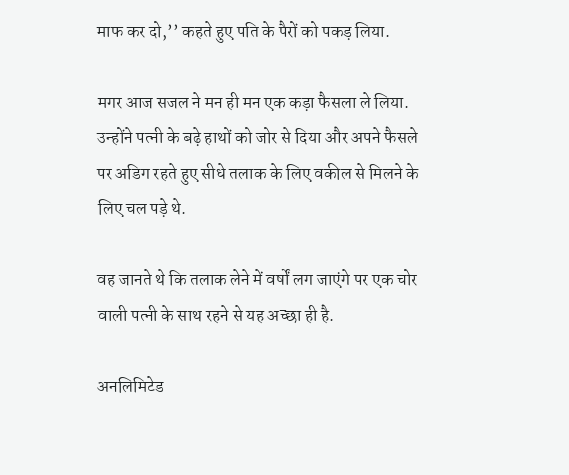माफ कर दो,’’ कहते हुए पति के पैरों को पकड़ लिया.

मगर आज सजल ने मन ही मन एक कड़ा फैसला ले लिया. उन्होंने पत्नी के बढ़े हाथों को जोर से दिया और अपने फैसले पर अडिग रहते हुए सीधे तलाक के लिए वकील से मिलने के लिए चल पड़े थे.

वह जानते थे कि तलाक लेने में वर्षों लग जाएंगे पर एक चोर वाली पत्नी के साथ रहने से यह अच्छा ही है.

अनलिमिटेड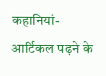कहानियां-आर्टिकल पढ़ने के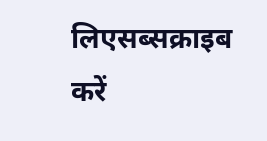लिएसब्सक्राइब करें